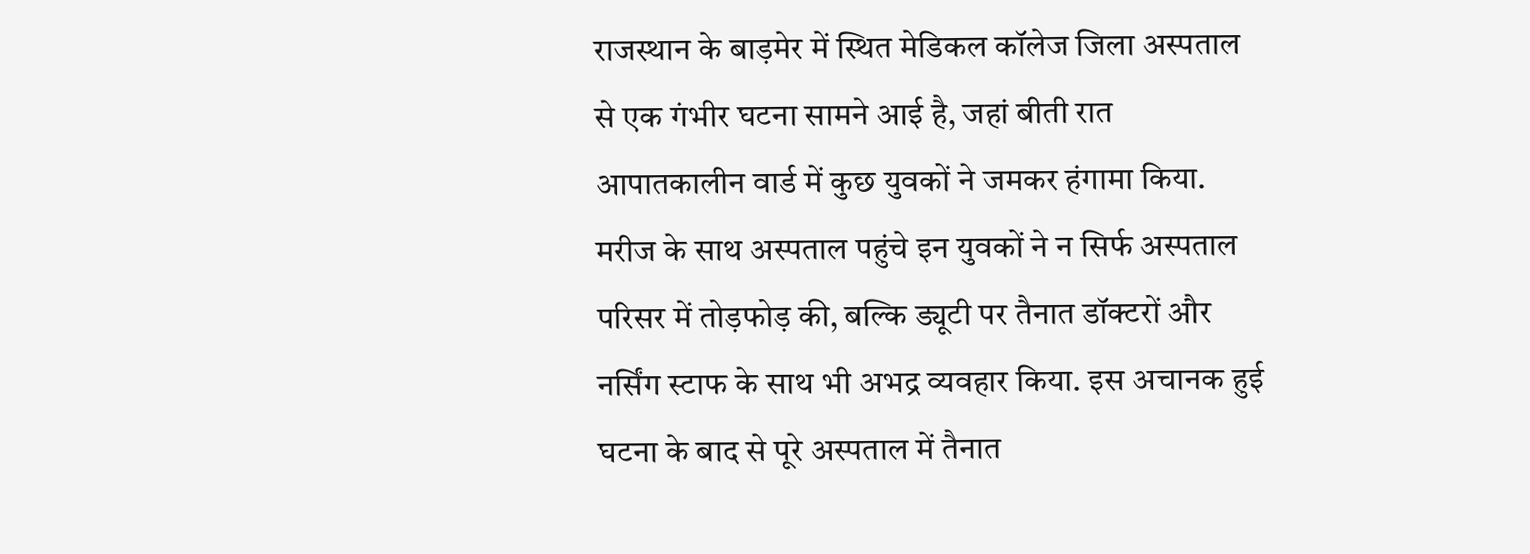राजस्थान के बाड़मेर में स्थित मेडिकल कॉलेज जिला अस्पताल से एक गंभीर घटना सामने आई है, जहां बीती रात आपातकालीन वार्ड में कुछ युवकों ने जमकर हंगामा किया. मरीज के साथ अस्पताल पहुंचे इन युवकों ने न सिर्फ अस्पताल परिसर में तोड़फोड़ की, बल्कि ड्यूटी पर तैनात डॉक्टरों और नर्सिंग स्टाफ के साथ भी अभद्र व्यवहार किया. इस अचानक हुई घटना के बाद से पूरे अस्पताल में तैनात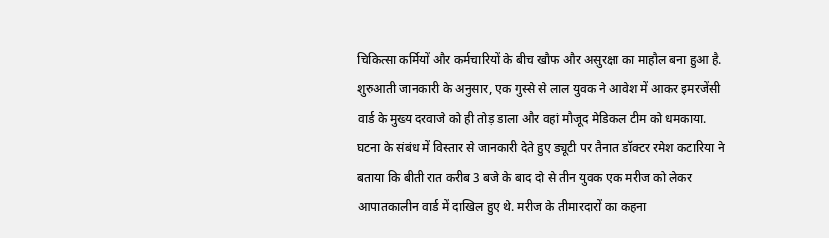चिकित्सा कर्मियों और कर्मचारियों के बीच खौफ और असुरक्षा का माहौल बना हुआ है. शुरुआती जानकारी के अनुसार, एक गुस्से से लाल युवक ने आवेश में आकर इमरजेंसी वार्ड के मुख्य दरवाजे को ही तोड़ डाला और वहां मौजूद मेडिकल टीम को धमकाया.
घटना के संबंध में विस्तार से जानकारी देते हुए ड्यूटी पर तैनात डॉक्टर रमेश कटारिया ने बताया कि बीती रात करीब 3 बजे के बाद दो से तीन युवक एक मरीज को लेकर आपातकालीन वार्ड में दाखिल हुए थे. मरीज के तीमारदारों का कहना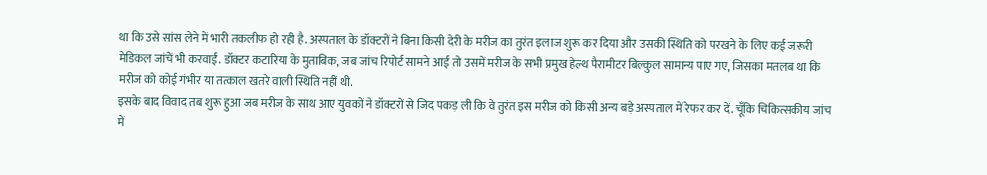था कि उसे सांस लेने में भारी तकलीफ हो रही है. अस्पताल के डॉक्टरों ने बिना किसी देरी के मरीज का तुरंत इलाज शुरू कर दिया और उसकी स्थिति को परखने के लिए कई जरूरी मेडिकल जांचें भी करवाईं. डॉक्टर कटारिया के मुताबिक, जब जांच रिपोर्ट सामने आई तो उसमें मरीज के सभी प्रमुख हेल्थ पैरामीटर बिल्कुल सामान्य पाए गए, जिसका मतलब था कि मरीज को कोई गंभीर या तत्काल खतरे वाली स्थिति नहीं थी.
इसके बाद विवाद तब शुरू हुआ जब मरीज के साथ आए युवकों ने डॉक्टरों से जिद पकड़ ली कि वे तुरंत इस मरीज को किसी अन्य बड़े अस्पताल में रेफर कर दें. चूँकि चिकित्सकीय जांच में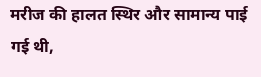मरीज की हालत स्थिर और सामान्य पाई गई थी,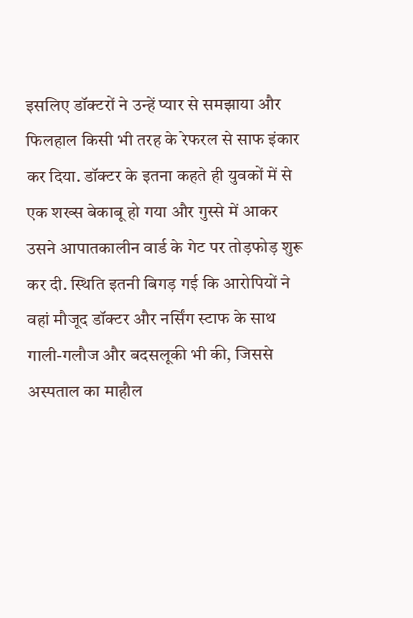इसलिए डॉक्टरों ने उन्हें प्यार से समझाया और फिलहाल किसी भी तरह के रेफरल से साफ इंकार कर दिया. डॉक्टर के इतना कहते ही युवकों में से एक शख्स बेकाबू हो गया और गुस्से में आकर उसने आपातकालीन वार्ड के गेट पर तोड़फोड़ शुरू कर दी. स्थिति इतनी बिगड़ गई कि आरोपियों ने वहां मौजूद डॉक्टर और नर्सिंग स्टाफ के साथ गाली-गलौज और बदसलूकी भी की, जिससे अस्पताल का माहौल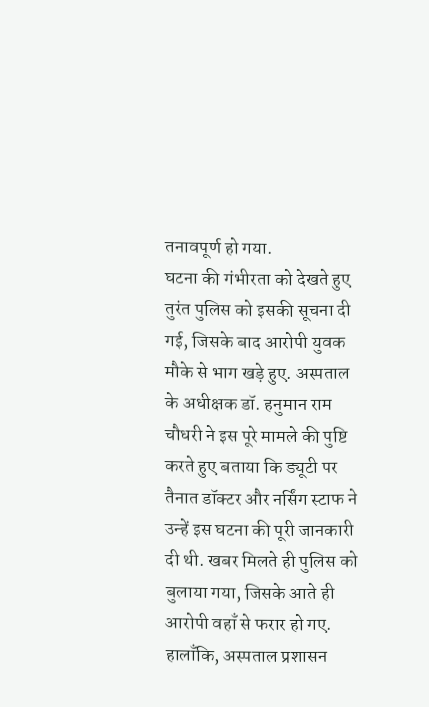तनावपूर्ण हो गया.
घटना की गंभीरता को देखते हुए तुरंत पुलिस को इसकी सूचना दी गई, जिसके बाद आरोपी युवक मौके से भाग खड़े हुए. अस्पताल के अधीक्षक डॉ. हनुमान राम चौधरी ने इस पूरे मामले की पुष्टि करते हुए बताया कि ड्यूटी पर तैनात डॉक्टर और नर्सिंग स्टाफ ने उन्हें इस घटना की पूरी जानकारी दी थी. खबर मिलते ही पुलिस को बुलाया गया, जिसके आते ही आरोपी वहाँ से फरार हो गए. हालाँकि, अस्पताल प्रशासन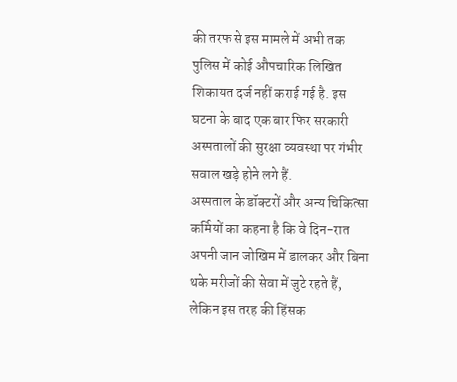की तरफ से इस मामले में अभी तक पुलिस में कोई औपचारिक लिखित शिकायत दर्ज नहीं कराई गई है. इस घटना के बाद एक बार फिर सरकारी अस्पतालों की सुरक्षा व्यवस्था पर गंभीर सवाल खड़े होने लगे हैं.
अस्पताल के डॉक्टरों और अन्य चिकित्सा कर्मियों का कहना है कि वे दिन-रात अपनी जान जोखिम में डालकर और बिना थके मरीजों की सेवा में जुटे रहते हैं, लेकिन इस तरह की हिंसक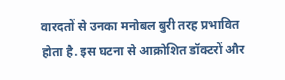वारदतों से उनका मनोबल बुरी तरह प्रभावित होता है. इस घटना से आक्रोशित डॉक्टरों और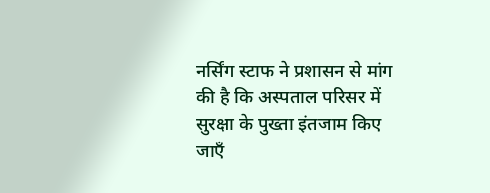नर्सिंग स्टाफ ने प्रशासन से मांग की है कि अस्पताल परिसर में सुरक्षा के पुख्ता इंतजाम किए जाएँ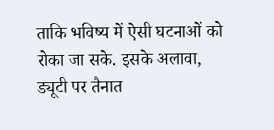ताकि भविष्य में ऐसी घटनाओं को रोका जा सके. इसके अलावा, ड्यूटी पर तैनात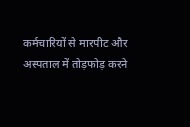कर्मचारियों से मारपीट और अस्पताल में तोड़फोड़ करने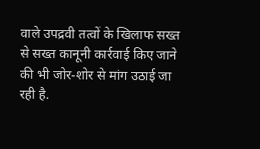वाले उपद्रवी तत्वों के खिलाफ सख्त से सख्त कानूनी कार्रवाई किए जाने की भी जोर-शोर से मांग उठाई जा रही है.